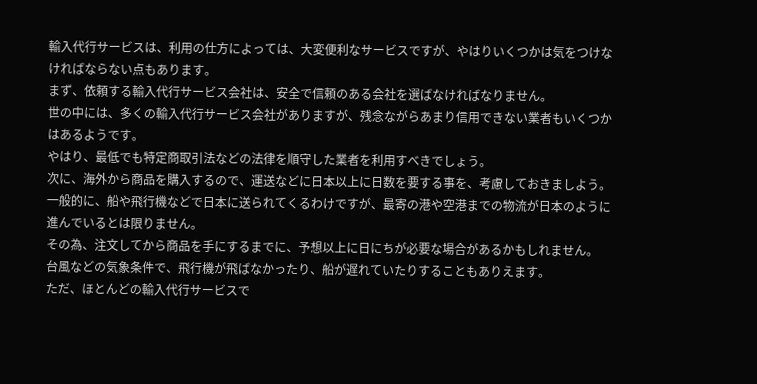輸入代行サービスは、利用の仕方によっては、大変便利なサービスですが、やはりいくつかは気をつけなければならない点もあります。
まず、依頼する輸入代行サービス会社は、安全で信頼のある会社を選ばなければなりません。
世の中には、多くの輸入代行サービス会社がありますが、残念ながらあまり信用できない業者もいくつかはあるようです。
やはり、最低でも特定商取引法などの法律を順守した業者を利用すべきでしょう。
次に、海外から商品を購入するので、運送などに日本以上に日数を要する事を、考慮しておきましよう。
一般的に、船や飛行機などで日本に送られてくるわけですが、最寄の港や空港までの物流が日本のように進んでいるとは限りません。
その為、注文してから商品を手にするまでに、予想以上に日にちが必要な場合があるかもしれません。
台風などの気象条件で、飛行機が飛ばなかったり、船が遅れていたりすることもありえます。
ただ、ほとんどの輸入代行サービスで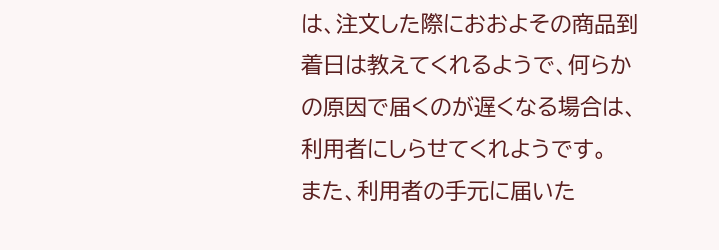は、注文した際におおよその商品到着日は教えてくれるようで、何らかの原因で届くのが遅くなる場合は、利用者にしらせてくれようです。
また、利用者の手元に届いた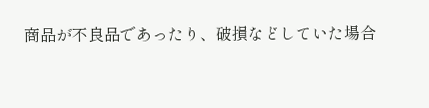商品が不良品であったり、破損などしていた場合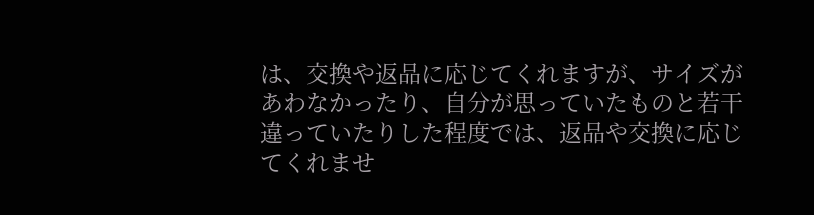は、交換や返品に応じてくれますが、サイズがあわなかったり、自分が思っていたものと若干違っていたりした程度では、返品や交換に応じてくれませ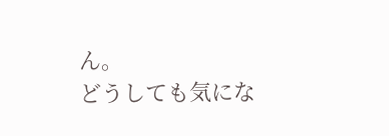ん。
どうしても気にな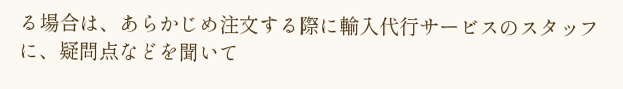る場合は、あらかじめ注文する際に輸入代行サービスのスタッフに、疑問点などを聞いて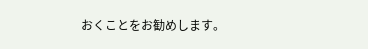おくことをお勧めします。